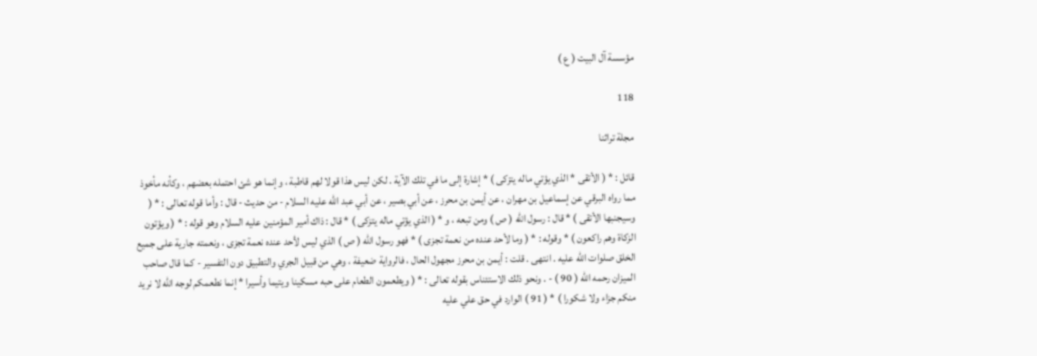مؤسسة آل البيت ( ع )

118

مجلة تراثنا

قائل : * ( الأتقى * الذي يؤتي ماله يتزكى ) * إشارة إلى ما في تلك الآية . لكن ليس هذا قولا لهم قاطبة ، وإنما هو شئ احتمله بعضهم ، وكأنه مأخوذ مما رواه البرقي عن إسماعيل بن مهران ، عن أيمن بن محرز ، عن أبي بصير ، عن أبي عبد الله عليه السلام - من حديث - قال : وأما قوله تعالى : * ( وسيجنبها الأتقى ) * قال : رسول الله ( ص ) ومن تبعه ، و * ( الذي يؤتي ماله يتزكى ) * قال : ذاك أمير المؤمنين عليه السلام وهو قوله : * ( ويؤتون الزكاة وهم راكعون ) * وقوله : * ( وما لأحد عنده من نعمة تجزى ) * فهو رسول الله ( ص ) الذي ليس لأحد عنده نعمة تجزى ، ونعمته جارية على جميع الخلق صلوات الله عليه . انتهى . قلت : أيمن بن محرز مجهول الحال ، فالرواية ضعيفة ، وهي من قبيل الجري والتطبيق دون التفسير - كما قال صاحب الميزان رحمه الله ( 90 ) - . ونحو ذلك الاستئناس بقوله تعالى : * ( ويطعمون الطعام على حبه مسكينا ويتيما وأسيرا * إنما نطعمكم لوجه الله لا نريد منكم جزاء ولا شكورا ) * ( 91 ) الوارد في حق علي عليه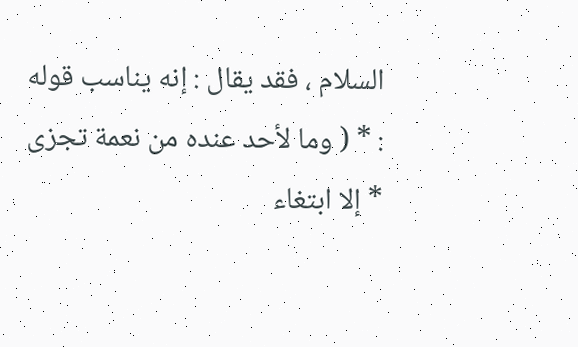السلام ، فقد يقال : إنه يناسب قوله : * ( وما لأحد عنده من نعمة تجزى * إلا ابتغاء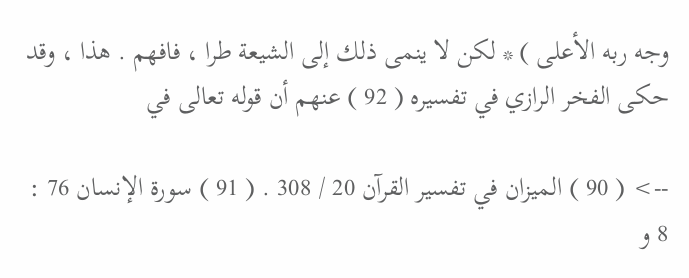وجه ربه الأعلى ) * لكن لا ينمى ذلك إلى الشيعة طرا ، فافهم . هذا ، وقد حكى الفخر الرازي في تفسيره ( 92 ) عنهم أن قوله تعالى في

--> ( 90 ) الميزان في تفسير القرآن 20 / 308 . ( 91 ) سورة الإنسان 76 : 8 و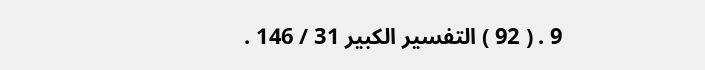9 . ( 92 ) التفسير الكبير 31 / 146 .